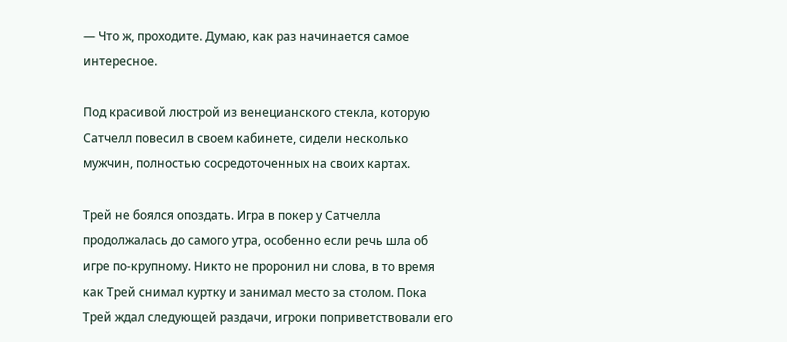— Что ж, проходите. Думаю, как раз начинается самое интересное.

Под красивой люстрой из венецианского стекла, которую Сатчелл повесил в своем кабинете, сидели несколько мужчин, полностью сосредоточенных на своих картах.

Трей не боялся опоздать. Игра в покер у Сатчелла продолжалась до самого утра, особенно если речь шла об игре по-крупному. Никто не проронил ни слова, в то время как Трей снимал куртку и занимал место за столом. Пока Трей ждал следующей раздачи, игроки поприветствовали его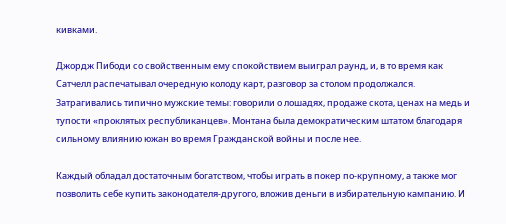кивками.

Джордж Пибоди со свойственным ему спокойствием выиграл раунд, и, в то время как Сатчелл распечатывал очередную колоду карт, разговор за столом продолжался. Затрагивались типично мужские темы: говорили о лошадях, продаже скота, ценах на медь и тупости «проклятых республиканцев». Монтана была демократическим штатом благодаря сильному влиянию южан во время Гражданской войны и после нее.

Каждый обладал достаточным богатством, чтобы играть в покер по-крупному, а также мог позволить себе купить законодателя-другого, вложив деньги в избирательную кампанию. И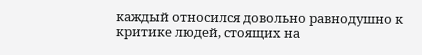каждый относился довольно равнодушно к критике людей, стоящих на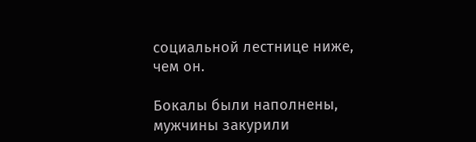социальной лестнице ниже, чем он.

Бокалы были наполнены, мужчины закурили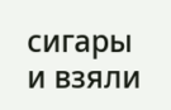сигары и взяли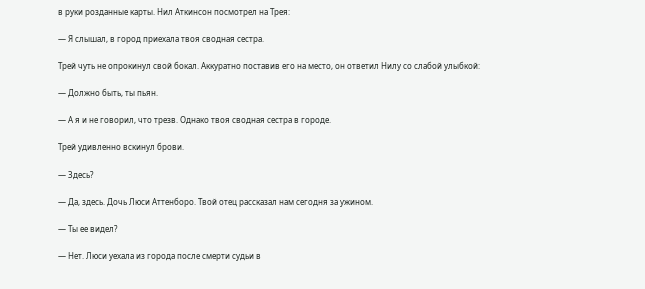в руки розданные карты. Нил Аткинсон посмотрел на Трея:

— Я слышал, в город приехала твоя сводная сестра.

Трей чуть не опрокинул свой бокал. Аккуратно поставив его на место, он ответил Нилу со слабой улыбкой:

— Должно быть, ты пьян.

— А я и не говорил, что трезв. Однако твоя сводная сестра в городе.

Трей удивленно вскинул брови.

— Здесь?

— Да, здесь. Дочь Люси Аттенборо. Твой отец рассказал нам сегодня за ужином.

— Ты ее видел?

— Нет. Люси уехала из города после смерти судьи в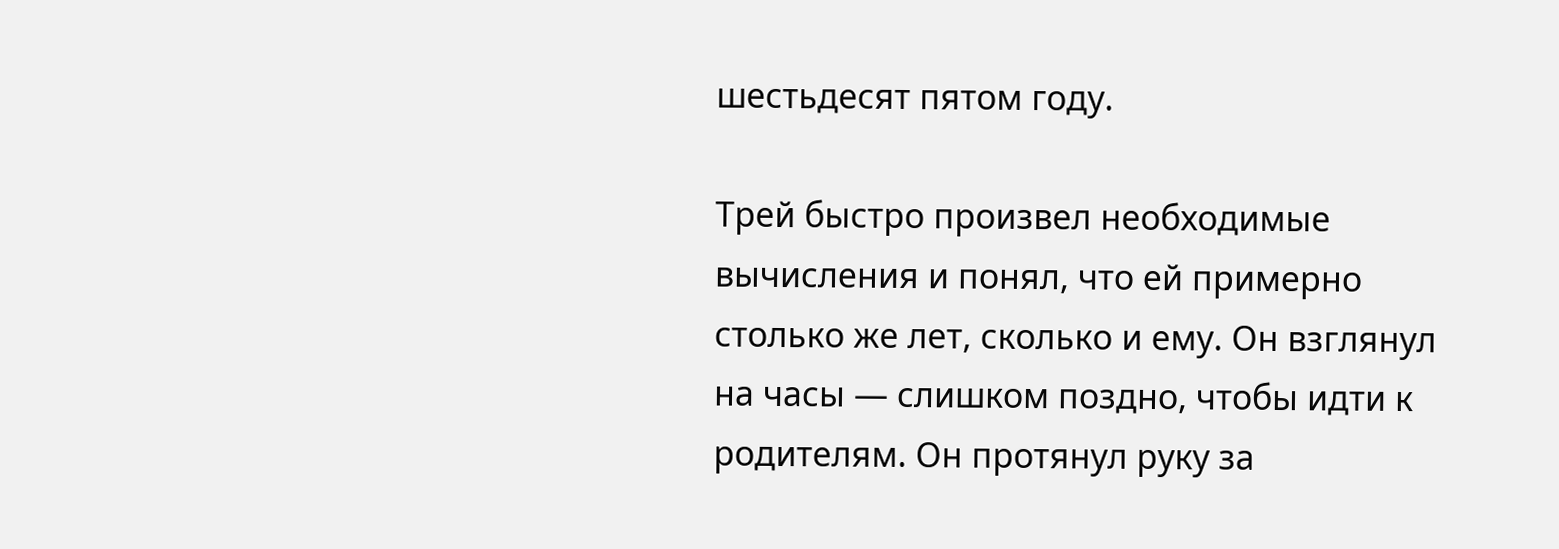шестьдесят пятом году.

Трей быстро произвел необходимые вычисления и понял, что ей примерно столько же лет, сколько и ему. Он взглянул на часы — слишком поздно, чтобы идти к родителям. Он протянул руку за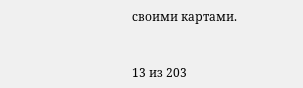своими картами.



13 из 203